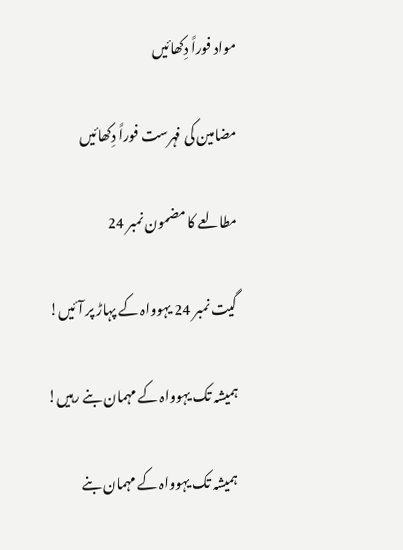مواد فوراً دِکھائیں

مضامین کی فہرست فوراً دِکھائیں

مطالعے کا مضمون نمبر 24

گیت نمبر 24 یہوواہ کے پہاڑ پر آئیں!

ہمیشہ تک یہوواہ کے مہمان بنے رہیں!

ہمیشہ تک یہوواہ کے مہمان بنے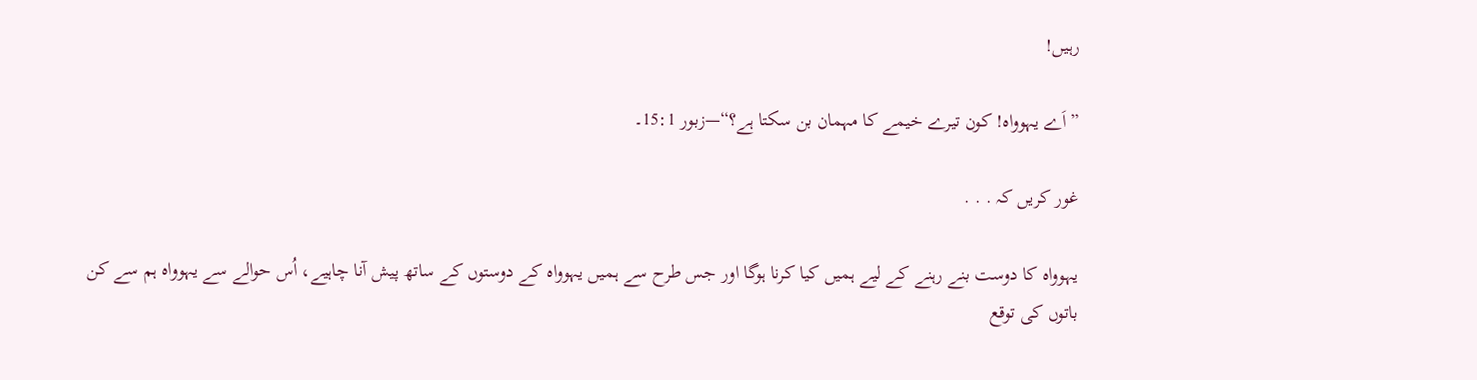رہیں!

”اَے یہوواہ! کون تیرے خیمے کا مہمان بن سکتا ہے؟“—زبور 15:1۔

غور کریں کہ . . .

یہوواہ کا دوست بنے رہنے کے لیے ہمیں کیا کرنا ہوگا اور جس طرح سے ہمیں یہوواہ کے دوستوں کے ساتھ پیش آنا چاہیے، اُس حوالے سے یہوواہ ہم سے کن باتوں کی توقع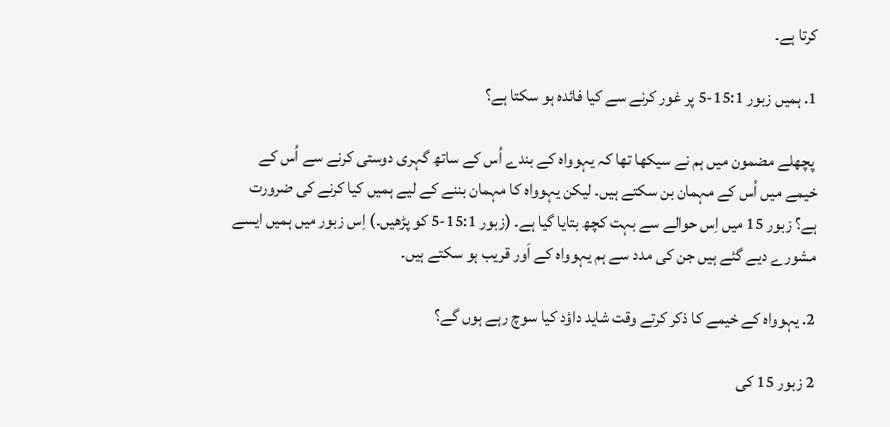کرتا ہے۔

1. ہمیں زبور 15:1-5 پر غور کرنے سے کیا فائدہ ہو سکتا ہے؟

 پچھلے مضمون میں ہم نے سیکھا تھا کہ یہوواہ کے بندے اُس کے ساتھ گہری دوستی کرنے سے اُس کے خیمے میں اُس کے مہمان بن سکتے ہیں۔ لیکن یہوواہ کا مہمان بننے کے لیے ہمیں کیا کرنے کی ضرورت ہے؟ زبور 15 میں اِس حوالے سے بہت کچھ بتایا گیا ہے۔ (زبور 15:1-5 کو پڑھیں۔) اِس زبور میں ہمیں ایسے مشورے دیے گئے ہیں جن کی مدد سے ہم یہوواہ کے اَور قریب ہو سکتے ہیں۔

2. یہوواہ کے خیمے کا ذکر کرتے وقت شاید داؤد کیا سوچ رہے ہوں گے؟

2 زبور 15 کی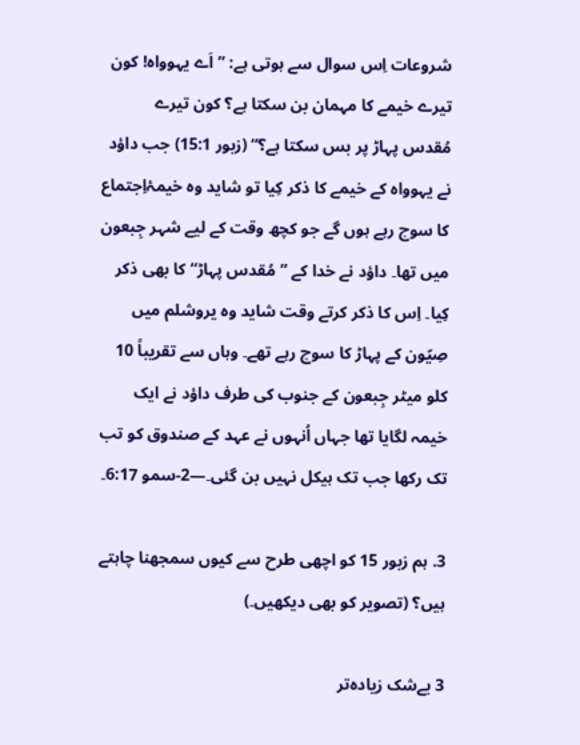شروعات اِس سوال سے ہوتی ہے: ”اَے یہوواہ! کون تیرے خیمے کا مہمان بن سکتا ہے؟ کون تیرے مُقدس پہاڑ پر بس سکتا ہے؟“ (زبور 15:1) جب داؤد نے یہوواہ کے خیمے کا ذکر کِیا تو شاید وہ خیمۂ‌اِجتماع کا سوچ رہے ہوں گے جو کچھ وقت کے لیے شہر جِبعون میں تھا۔ داؤد نے خدا کے ”مُقدس پہاڑ“ کا بھی ذکر کِیا۔ اِس کا ذکر کرتے وقت شاید وہ یروشلم میں صِیّون کے پہاڑ کا سوچ رہے تھے۔ وہاں سے تقریباً 10 کلو میٹر جِبعون کے جنوب کی طرف داؤد نے ایک خیمہ لگایا تھا جہاں اُنہوں نے عہد کے صندوق کو تب تک رکھا جب تک ہیکل نہیں بن گئی۔—2-سمو 6:17۔

3. ہم زبور 15 کو اچھی طرح سے کیوں سمجھنا چاہتے ہیں؟ (تصویر کو بھی دیکھیں۔)

3 بے‌شک زیادہ‌تر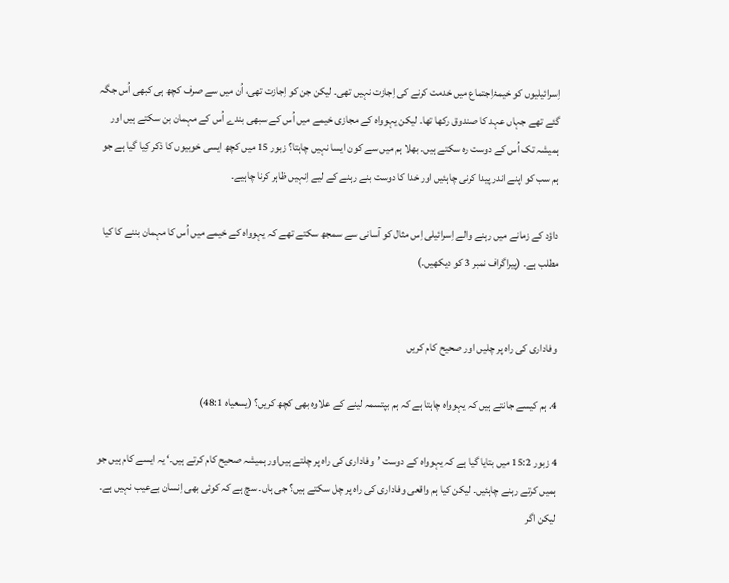اِسرائیلیوں کو خیمۂ‌اِجتماع میں خدمت کرنے کی اِجازت نہیں تھی۔ لیکن جن کو اِجازت تھی، اُن میں سے صرف کچھ ہی کبھی اُس جگہ گئے تھے جہاں عہد کا صندوق رکھا تھا۔ لیکن یہوواہ کے مجازی خیمے میں اُس کے سبھی بندے اُس کے مہمان بن سکتے ہیں اور ہمیشہ تک اُس کے دوست رہ سکتے ہیں۔ بھلا ہم میں سے کون ایسا نہیں چاہتا؟ زبور 15 میں کچھ ایسی خوبیوں کا ذکر کِیا گیا ہے جو ہم سب کو اپنے اندر پیدا کرنی چاہئیں اور خدا کا دوست بنے رہنے کے لیے اِنہیں ظاہر کرنا چاہیے۔

داؤد کے زمانے میں رہنے والے اِسرائیلی اِس مثال کو آسانی سے سمجھ سکتے تھے کہ یہوواہ کے خیمے میں اُس کا مہمان بننے کا کیا مطلب ہے۔ (پیراگراف نمبر 3 کو دیکھیں۔)


وفاداری کی راہ پر چلیں اور صحیح کام کریں

4. ہم کیسے جانتے ہیں کہ یہوواہ چاہتا ہے کہ ہم بپتسمہ لینے کے علاوہ بھی کچھ کریں؟ (یسعیاہ 48:1)

4 زبور 15:2 میں بتایا گیا ہے کہ یہوواہ کے دوست ’وفاداری کی راہ پر چلتے ہیں‌اور ہمیشہ صحیح کام کرتے ہیں۔‘ یہ ایسے کام ہیں جو ہمیں کرتے رہنے چاہئیں۔ لیکن کیا ہم واقعی وفاداری کی راہ پر چل سکتے ہیں؟ جی ہاں۔ سچ ہے کہ کوئی بھی اِنسان بے‌عیب نہیں ہے۔ لیکن اگر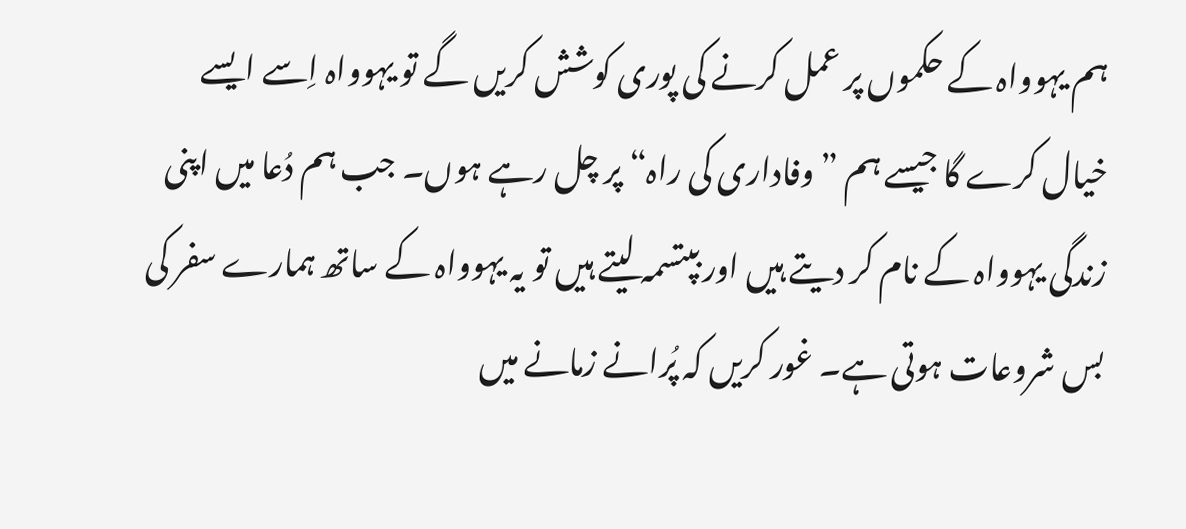ہم یہوواہ کے حکموں پر عمل کرنے کی پوری کوشش کریں گے تو یہوواہ اِسے ایسے خیال کرے گا جیسے ہم ”وفاداری کی راہ“ پر چل رہے ہوں۔ جب ہم دُعا میں اپنی زندگی یہوواہ کے نام کر دیتے ہیں اور بپتسمہ لیتے ہیں تو یہ یہوواہ کے ساتھ ہمارے سفر کی بس شروعات ہوتی ہے۔ غور کریں کہ پُرانے زمانے میں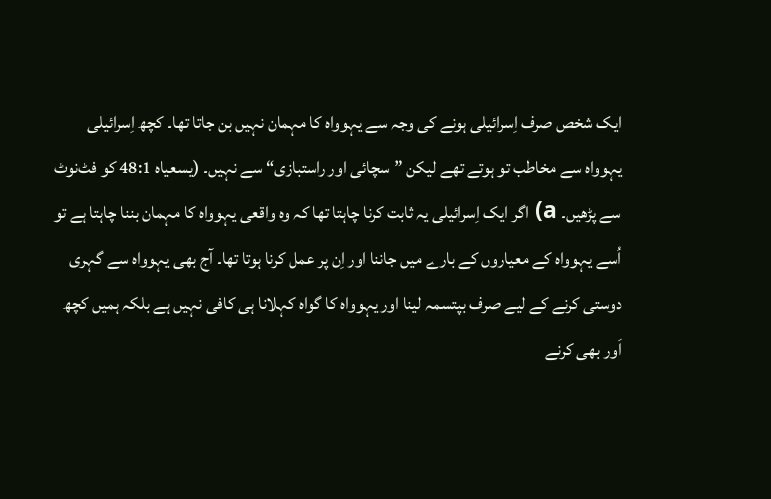ایک شخص صرف اِسرائیلی ہونے کی وجہ سے یہوواہ کا مہمان نہیں بن جاتا تھا۔ کچھ اِسرائیلی یہوواہ سے مخاطب تو ہوتے تھے لیکن ”سچائی اور راستبازی“ سے نہیں۔ (یسعیاہ 48:1 کو فٹ‌نوٹ سے پڑھیں۔ a) اگر ایک اِسرائیلی یہ ثابت کرنا چاہتا تھا کہ وہ واقعی یہوواہ کا مہمان بننا چاہتا ہے تو اُسے یہوواہ کے معیاروں کے بارے میں جاننا اور اِن پر عمل کرنا ہوتا تھا۔ آج بھی یہوواہ سے گہری دوستی کرنے کے لیے صرف بپتسمہ لینا اور یہوواہ کا گواہ کہلانا ہی کافی نہیں ہے بلکہ ہمیں کچھ اَور بھی کرنے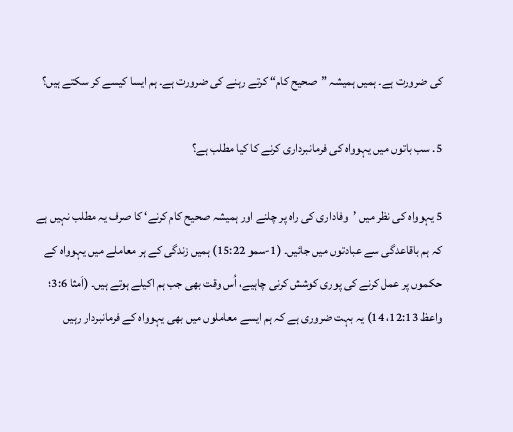کی ضرورت ہے۔ ہمیں ہمیشہ ”صحیح کام“ کرتے رہنے کی ضرورت ہے۔ ہم ایسا کیسے کر سکتے ہیں؟

5. سب باتوں میں یہوواہ کی فرمانبرداری کرنے کا کیا مطلب ہے؟

5 یہوواہ کی نظر میں ’وفاداری کی راہ پر چلنے اور ہمیشہ صحیح کام کرنے‘ کا صرف یہ مطلب نہیں ہے کہ ہم باقاعدگی سے عبادتوں میں جائیں۔ (1-سمو 15:22) ہمیں زندگی کے ہر معاملے میں یہوواہ کے حکموں پر عمل کرنے کی پوری کوشش کرنی چاہیے، اُس وقت بھی جب ہم اکیلے ہوتے ہیں۔ (اَمثا 3:6؛ واعظ 12:13، 14) یہ بہت ضروری ہے کہ ہم ایسے معاملوں میں بھی یہوواہ کے فرمانبردار رہیں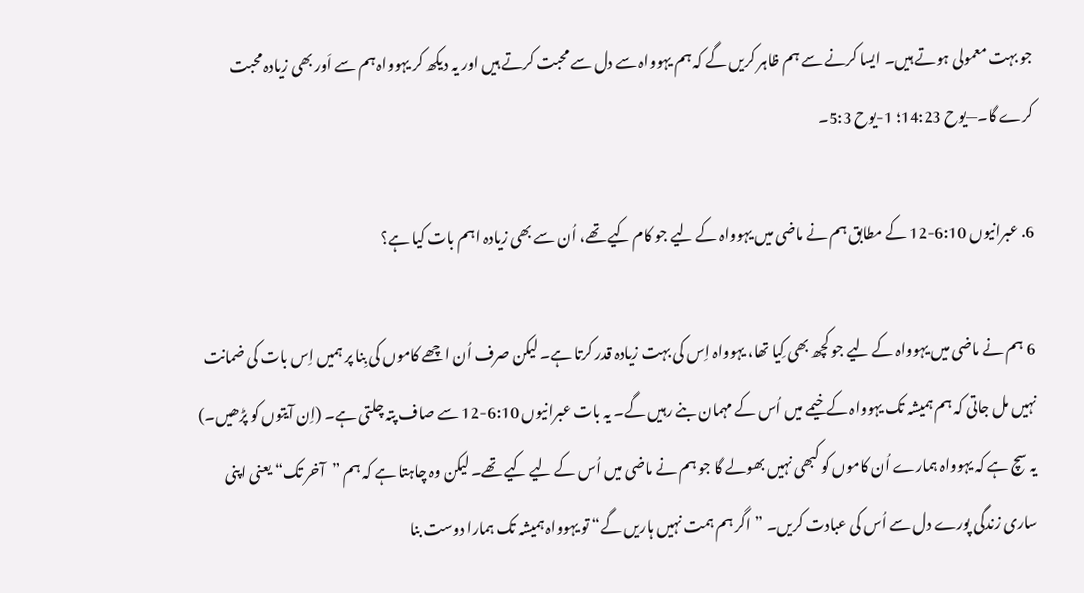جو بہت معمولی ہوتے ہیں۔ ایسا کرنے سے ہم ظاہر کریں گے کہ ہم یہوواہ سے دل سے محبت کرتے ہیں اور یہ دیکھ کر یہوواہ ہم سے اَور بھی زیادہ محبت کرے گا۔—یوح 14:23؛ 1-یوح 5:3۔

6. عبرانیوں 6:10-12 کے مطابق ہم نے ماضی میں یہوواہ کے لیے جو کام کیے تھے، اُن سے بھی زیادہ اہم بات کیا ہے؟

6 ہم نے ماضی میں یہوواہ کے لیے جو کچھ بھی کِیا تھا، یہوواہ اِس کی بہت زیادہ قدر کرتا ہے۔ لیکن صرف اُن اچھے کاموں کی بِنا پر ہمیں اِس بات کی ضمانت نہیں مل جاتی کہ ہم ہمیشہ تک یہوواہ کے خیمے میں اُس کے مہمان بنے رہیں گے۔ یہ بات عبرانیوں 6:10-12 سے صاف پتہ چلتی ہے۔ (اِن آیتوں کو پڑھیں۔) یہ سچ ہے کہ یہوواہ ہمارے اُن کاموں کو کبھی نہیں بھولے گا جو ہم نے ماضی میں اُس کے لیے کیے تھے۔ لیکن وہ چاہتا ہے کہ ہم ”آخر تک“ یعنی اپنی ساری زندگی پورے دل سے اُس کی عبادت کریں۔ ”اگر ہم ہمت نہیں ہاریں گے“ تو یہوواہ ہمیشہ تک ہمارا دوست بنا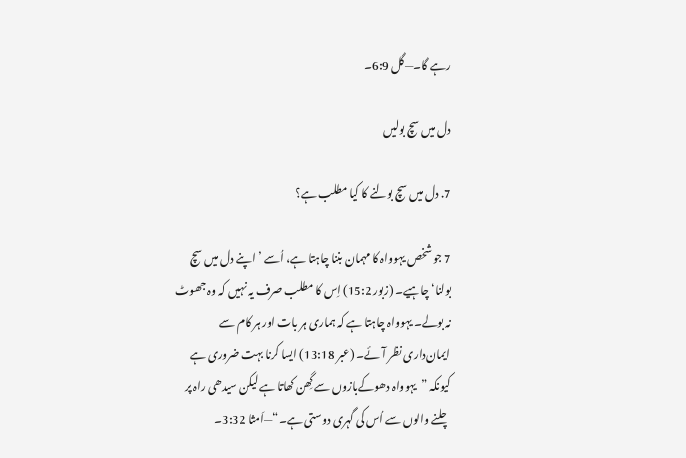رہے گا۔—گل 6:9۔

دل میں سچ بولیں

7. دل میں سچ بولنے کا کیا مطلب ہے؟

7 جو شخص یہوواہ کا مہمان بننا چاہتا ہے، اُسے ’اپنے دل میں سچ بولنا‘ چاہیے۔ (زبور 15:2) اِس کا مطلب صرف یہ نہیں کہ وہ جھوٹ نہ بولے۔ یہوواہ چاہتا ہے کہ ہماری ہر بات اور ہر کام سے ایمان‌داری نظر آئے۔ (عبر 13:18) ایسا کرنا بہت ضروری ہے کیونکہ ”یہوواہ دھوکے‌بازوں سے گِھن کھاتا ہے لیکن سیدھی راہ پر چلنے والوں سے اُس کی گہری دوستی ہے۔“—اَمثا 3:32۔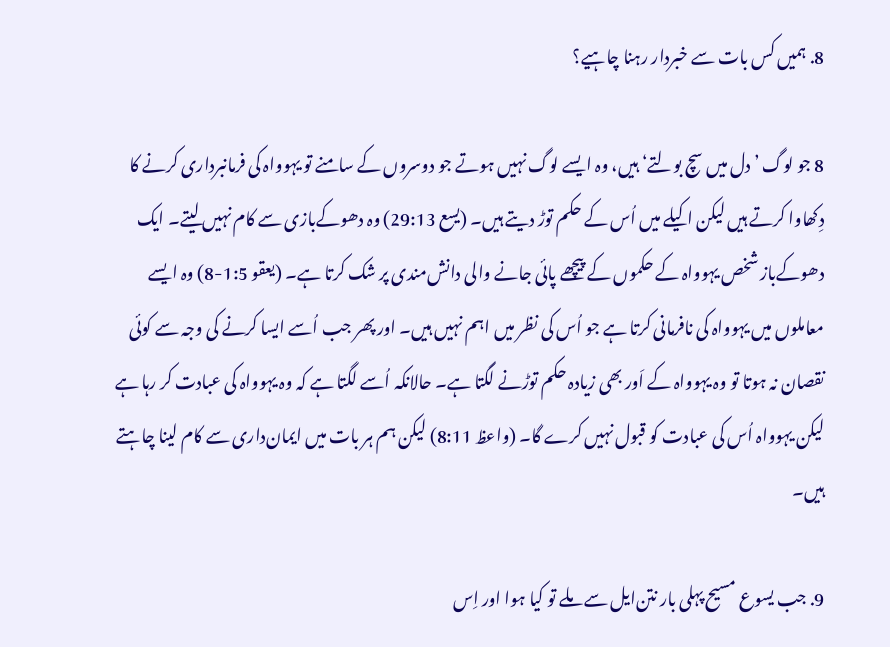8. ہمیں کس بات سے خبردار رہنا چاہیے؟

8 جو لوگ ’دل میں سچ بولتے‘ ہیں، وہ ایسے لوگ نہیں ہوتے جو دوسروں کے سامنے تو یہوواہ کی فرمانبرداری کرنے کا دِکھاوا کرتے ہیں لیکن اکیلے میں اُس کے حکم توڑ دیتے ہیں۔ (یسع 29:13) وہ دھوکے‌بازی سے کام نہیں لیتے۔ ایک دھوکے‌باز شخص یہوواہ کے حکموں کے پیچھے پائی جانے والی دانش‌مندی پر شک کرتا ہے۔ (یعقو 1:5-8) وہ ایسے معاملوں میں یہوواہ کی نافرمانی کرتا ہے جو اُس کی نظر میں اہم نہیں ہیں۔ اور پھر جب اُسے ایسا کرنے کی وجہ سے کوئی نقصان نہ ہوتا تو وہ یہوواہ کے اَور بھی زیادہ حکم توڑنے لگتا ہے۔ حالانکہ اُسے لگتا ہے کہ وہ یہوواہ کی عبادت کر رہا ہے لیکن یہوواہ اُس کی عبادت کو قبول نہیں کرے گا۔ (واعظ 8:11) لیکن ہم ہر بات میں ایمان‌داری سے کام لینا چاہتے ہیں۔

9. جب یسوع مسیح پہلی بار نتن‌ایل سے ملے تو کیا ہوا اور اِس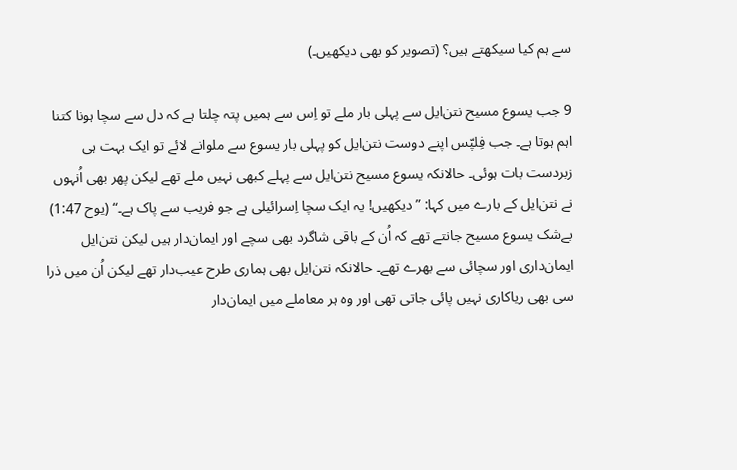سے ہم کیا سیکھتے ہیں؟ (تصویر کو بھی دیکھیں۔)

9 جب یسوع مسیح نتن‌ایل سے پہلی بار ملے تو اِس سے ہمیں پتہ چلتا ہے کہ دل سے سچا ہونا کتنا اہم ہوتا ہے۔ جب فِلپّس اپنے دوست نتن‌ایل کو پہلی بار یسوع سے ملوانے لائے تو ایک بہت ہی زبردست بات ہوئی۔ حالانکہ یسوع مسیح نتن‌ایل سے پہلے کبھی نہیں ملے تھے لیکن پھر بھی اُنہوں نے نتن‌ایل کے بارے میں کہا: ”دیکھیں! یہ ایک سچا اِسرائیلی ہے جو فریب سے پاک ہے۔“ (یوح 1:47) بے‌شک یسوع مسیح جانتے تھے کہ اُن کے باقی شاگرد بھی سچے اور ایمان‌دار ہیں لیکن نتن‌ایل ایمان‌داری اور سچائی سے بھرے تھے۔ حالانکہ نتن‌ایل بھی ہماری طرح عیب‌دار تھے لیکن اُن میں ذرا سی بھی ریاکاری نہیں پائی جاتی تھی اور وہ ہر معاملے میں ایمان‌دار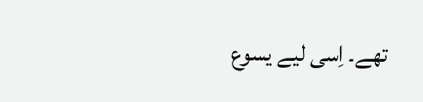تھے۔ اِسی لیے یسوع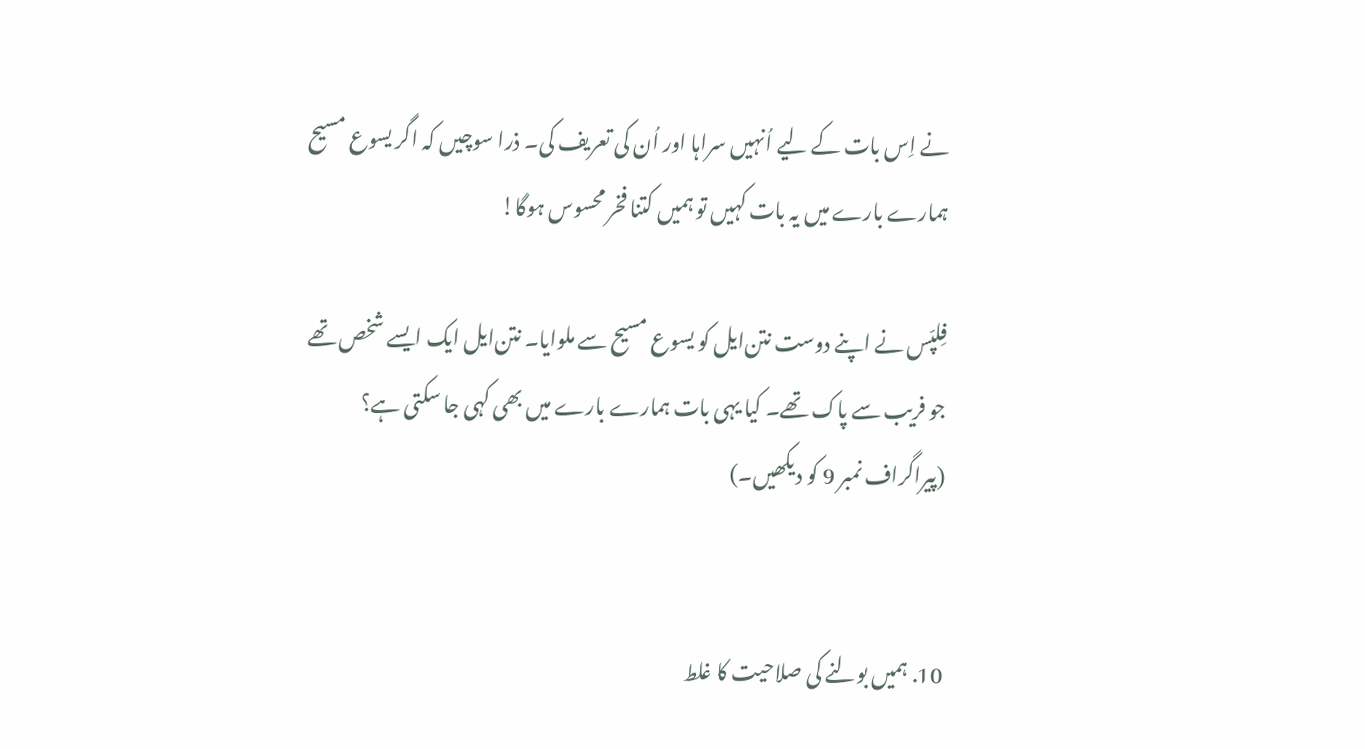نے اِس بات کے لیے اُنہیں سراہا اور اُن کی تعریف کی۔ ذرا سوچیں کہ اگر یسوع مسیح ہمارے بارے میں یہ بات کہیں تو ہمیں کتنا فخر محسوس ہوگا!

فِلپّس نے اپنے دوست نتن‌ایل کو یسوع مسیح سے ملوایا۔ نتن‌ایل ایک ایسے شخص تھے جو فریب سے پاک تھے۔ کیا یہی بات ہمارے بارے میں بھی کہی جا سکتی ہے؟ (پیراگراف نمبر 9 کو دیکھیں۔)


10. ہمیں بولنے کی صلاحیت کا غلط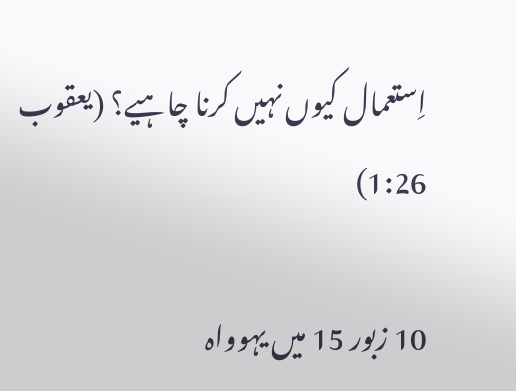اِستعمال کیوں نہیں کرنا چاہیے؟ (یعقوب 1:26)

10 زبور 15 میں یہوواہ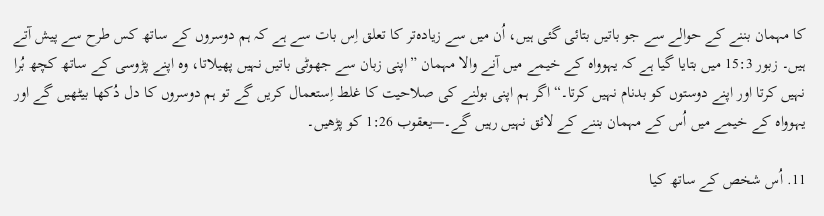کا مہمان بننے کے حوالے سے جو باتیں بتائی گئی ہیں، اُن میں سے زیادہ‌تر کا تعلق اِس بات سے ہے کہ ہم دوسروں کے ساتھ کس طرح سے پیش آتے ہیں۔ زبور 15:3 میں بتایا گیا ہے کہ یہوواہ کے خیمے میں آنے والا مہمان ”اپنی زبان سے جھوٹی باتیں نہیں پھیلاتا، وہ اپنے پڑوسی کے ساتھ کچھ بُرا نہیں کرتا اور اپنے دوستوں کو بدنام نہیں کرتا۔“ اگر ہم اپنی بولنے کی صلاحیت کا غلط اِستعمال کریں گے تو ہم دوسروں کا دل دُکھا بیٹھیں گے اور یہوواہ کے خیمے میں اُس کے مہمان بننے کے لائق نہیں رہیں گے۔—یعقوب 1:26 کو پڑھیں۔

11. اُس شخص کے ساتھ کیا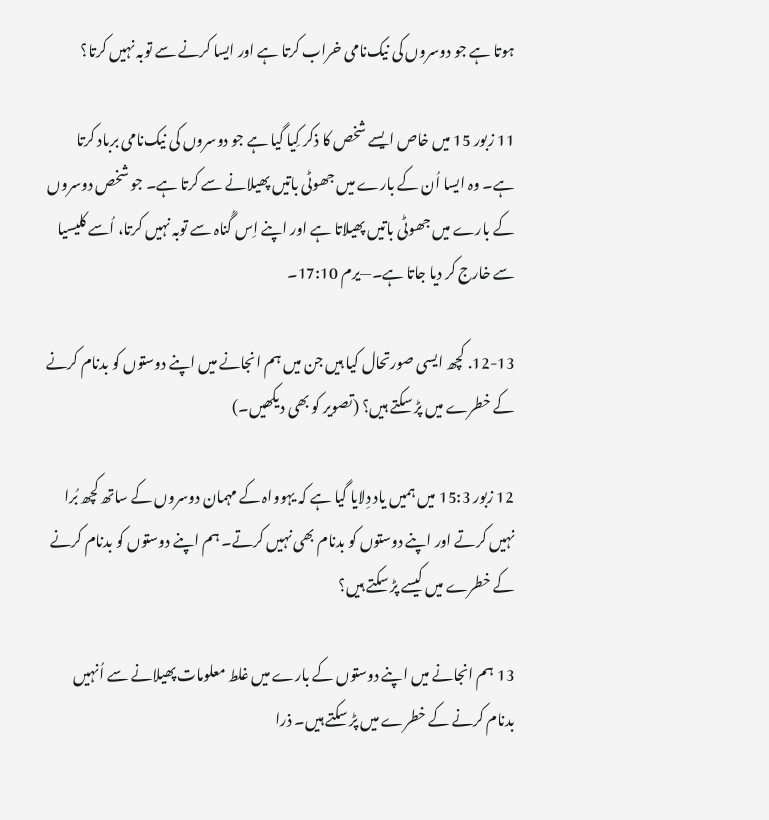ہوتا ہے جو دوسروں کی نیک‌نامی خراب کرتا ہے اور ایسا کرنے سے توبہ نہیں کرتا؟

11 زبور 15 میں خاص ایسے شخص کا ذکر کِیا گیا ہے جو دوسروں کی نیک‌نامی برباد کرتا ہے۔ وہ ایسا اُن کے بارے میں جھوٹی باتیں پھیلانے سے کرتا ہے۔ جو شخص دوسروں کے بارے میں جھوٹی باتیں پھیلاتا ہے اور اپنے اِس گُناہ سے توبہ نہیں کرتا، اُسے کلیسیا سے خارج کر دیا جاتا ہے۔—یرم 17:10۔

12-13. کچھ ایسی صورتحال کیا ہیں جن میں ہم انجانے میں اپنے دوستوں کو بدنام کرنے کے خطرے میں پڑ سکتے ہیں؟ (تصویر کو بھی دیکھیں۔)

12 زبور 15:3 میں ہمیں یاد دِلایا گیا ہے کہ یہوواہ کے مہمان دوسروں کے ساتھ کچھ بُرا نہیں کرتے اور اپنے دوستوں کو بدنام بھی نہیں کرتے۔ ہم اپنے دوستوں کو بدنام کرنے کے خطرے میں کیسے پڑ سکتے ہیں؟

13 ہم انجانے میں اپنے دوستوں کے بارے میں غلط معلومات پھیلانے سے اُنہیں بدنام کرنے کے خطرے میں پڑ سکتے ہیں۔ ذرا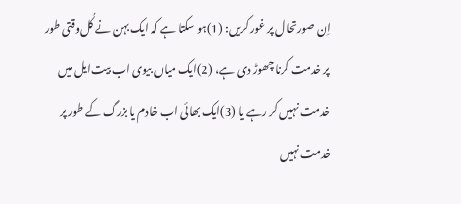اِن صورتحال پر غور کریں: (1)ہو سکتا ہے کہ ایک بہن نے کُل‌وقتی طور پر خدمت کرنا چھوڑ دی ہے، (2)ایک میاں بیوی اب بیت‌ایل میں خدمت نہیں کر رہے یا (3)ایک بھائی اب خادم یا بزرگ کے طور پر خدمت نہیں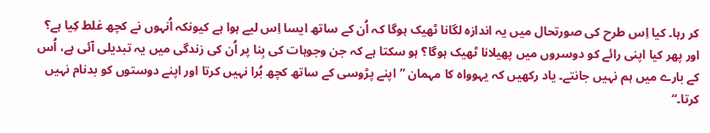کر رہا۔ کیا اِس طرح کی صورتحال میں یہ اندازہ لگانا ٹھیک ہوگا کہ اُن کے ساتھ ایسا اِس لیے ہوا ہے کیونکہ اُنہوں نے کچھ غلط کِیا ہے؟ اور پھر کیا اپنی رائے کو دوسروں میں پھیلانا ٹھیک ہوگا؟ ہو سکتا ہے کہ جن وجوہات کی بِنا پر اُن کی زندگی میں یہ تبدیلی آئی ہے، اُس کے بارے میں ہم نہیں جانتے۔ یاد رکھیں کہ یہوواہ کا مہمان ”اپنے پڑوسی کے ساتھ کچھ بُرا نہیں کرتا اور اپنے دوستوں کو بدنام نہیں کرتا۔“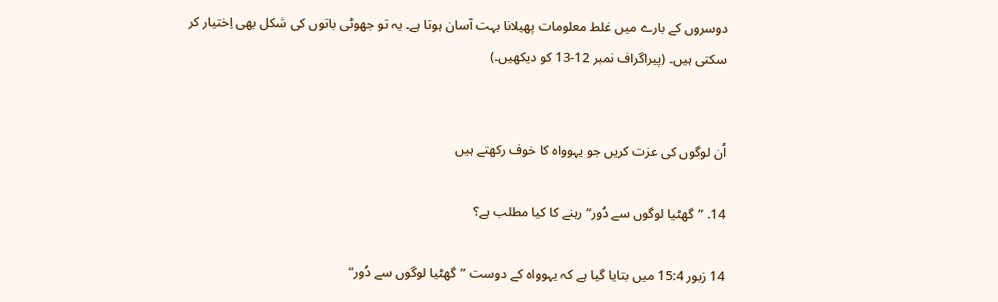دوسروں کے بارے میں غلط معلومات پھیلانا بہت آسان ہوتا ہے۔ یہ تو جھوٹی باتوں کی شکل بھی اِختیار کر سکتی ہیں۔ (پیراگراف نمبر 12-13 کو دیکھیں۔)


اُن لوگوں کی عزت کریں جو یہوواہ کا خوف رکھتے ہیں

14. ”گھٹیا لوگوں سے دُور“ رہنے کا کیا مطلب ہے؟

14 زبور 15:4 میں بتایا گیا ہے کہ یہوواہ کے دوست ”گھٹیا لوگوں سے دُور“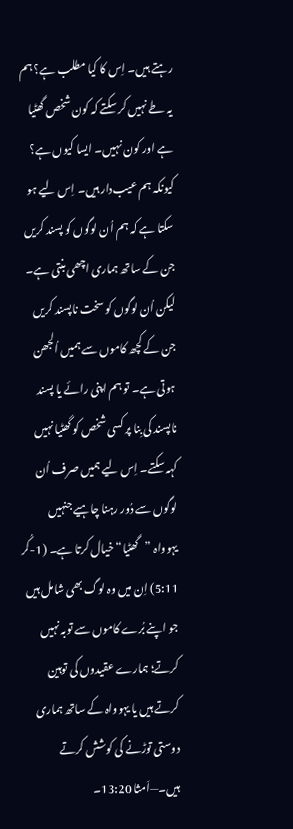رہتے ہیں۔ اِس کا کیا مطلب ہے؟ ہم یہ طے نہیں کر سکتے کہ کون شخص گھٹیا ہے اور کون نہیں۔ ایسا کیوں ہے؟ کیونکہ ہم عیب‌دار ہیں۔ اِس لیے ہو سکتا ہے کہ ہم اُن لوگوں کو پسند کریں جن کے ساتھ ہماری اچھی بنتی ہے۔ لیکن اُن لوگوں کو سخت ناپسند کریں جن کے کچھ کاموں سے ہمیں اُلجھن ہوتی ہے۔ تو ہم اپنی رائے یا پسند ناپسند کی بِنا پر کسی شخص کو گھٹیا نہیں کہہ سکتے۔ اِس لیے ہمیں صرف اُن لوگوں سے دُور رہنا چاہیے جنہیں یہوواہ ”گھٹیا“ خیال کرتا ہے۔ (1-کُر 5:11) اِن میں وہ لوگ بھی شامل ہیں جو اپنے بُرے کاموں سے توبہ نہیں کرتے؛ ہمارے عقیدوں کی توہین کرتے ہیں یا یہوواہ کے ساتھ ہماری دوستی توڑنے کی کوشش کرتے ہیں۔—اَمثا 13:20۔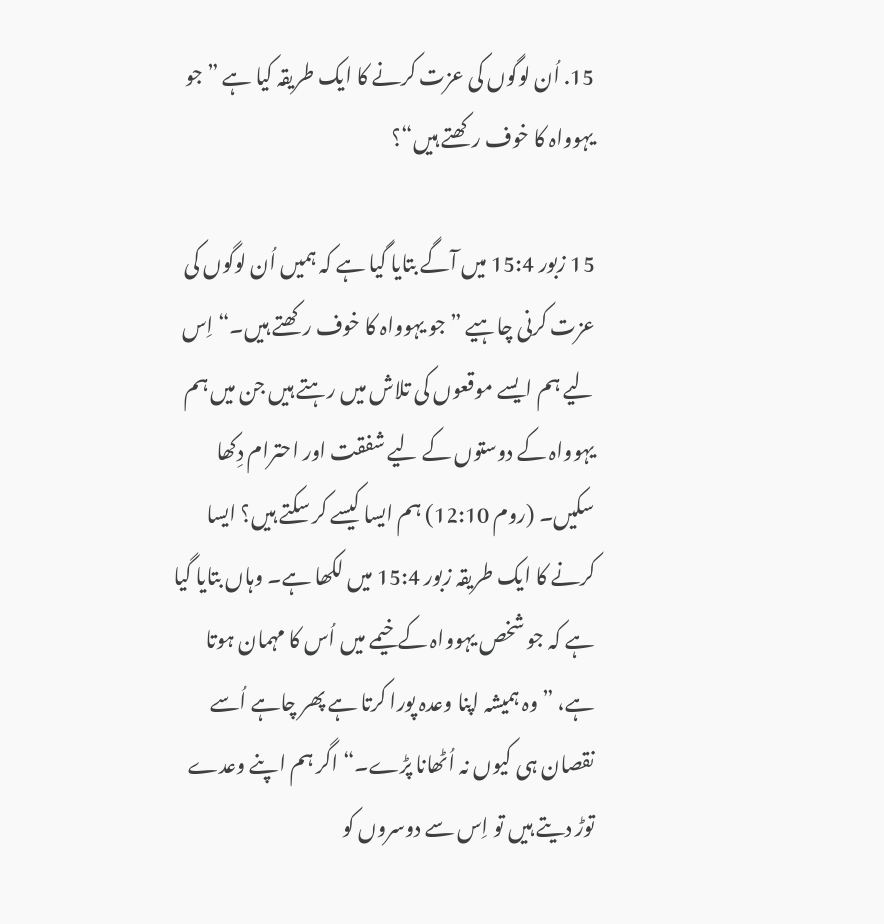15. اُن لوگوں کی عزت کرنے کا ایک طریقہ کیا ہے ”جو یہوواہ کا خوف رکھتے ہیں“؟

15 زبور 15:4 میں آگے بتایا گیا ہے کہ ہمیں اُن لوگوں کی عزت کرنی چاہیے ”جو یہوواہ کا خوف رکھتے ہیں۔“ اِس لیے ہم ایسے موقعوں کی تلاش میں رہتے ہیں جن میں ہم یہوواہ کے دوستوں کے لیے شفقت اور احترام دِکھا سکیں۔ (روم 12:10) ہم ایسا کیسے کر سکتے ہیں؟ ایسا کرنے کا ایک طریقہ زبور 15:4 میں لکھا ہے۔ وہاں بتایا گیا ہے کہ جو شخص یہوواہ کے خیمے میں اُس کا مہمان ہوتا ہے، ”وہ ہمیشہ اپنا وعدہ پورا کرتا ہے پھر چاہے اُسے نقصان ہی کیوں نہ اُٹھانا پڑے۔“ اگر ہم اپنے وعدے توڑ دیتے ہیں تو اِس سے دوسروں کو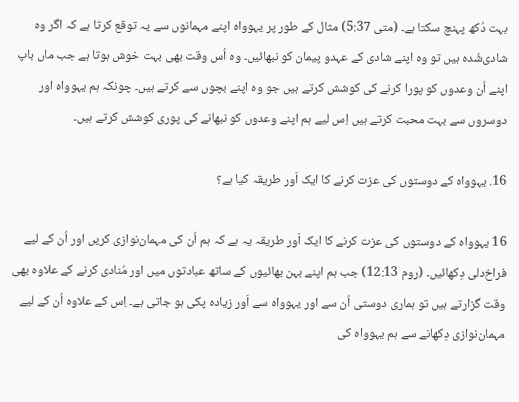بہت دُکھ پہنچ سکتا ہے۔ (متی 5:37) مثال کے طور پر یہوواہ اپنے مہمانوں سے یہ توقع کرتا ہے کہ اگر وہ شادی‌شُدہ ہیں تو وہ اپنے شادی کے عہدو پیمان کو نبھائیں۔ وہ اُس وقت بھی بہت خوش ہوتا ہے جب ماں باپ اپنے اُن وعدوں کو پورا کرنے کی کوشش کرتے ہیں جو وہ اپنے بچوں سے کرتے ہیں۔ چونکہ ہم یہوواہ اور دوسروں سے بہت محبت کرتے ہیں اِس لیے ہم اپنے وعدوں کو نبھانے کی پوری کوشش کرتے ہیں۔

16. یہوواہ کے دوستوں کی عزت کرنے کا ایک اَور طریقہ کیا ہے؟

16 یہوواہ کے دوستوں کی عزت کرنے کا ایک اَور طریقہ یہ ہے کہ ہم اُن کی مہمان‌نوازی کریں اور اُن کے لیے فراخ‌دلی دِکھائیں۔ (روم 12:13) جب ہم اپنے بہن بھائیوں کے ساتھ عبادتوں میں اور مُنادی کرنے کے علاوہ بھی وقت گزارتے ہیں تو ہماری دوستی اُن سے اور یہوواہ سے اَور زیادہ پکی ہو جاتی ہے۔ اِس کے علاوہ اُن کے لیے مہمان‌نوازی دِکھانے سے ہم یہوواہ کی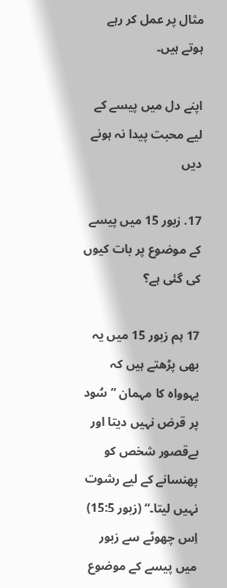مثال پر عمل کر رہے ہوتے ہیں۔

اپنے دل میں پیسے کے لیے محبت پیدا نہ ہونے دیں

17. زبور 15 میں پیسے کے موضوع پر بات کیوں کی گئی ہے؟

17 ہم زبور 15 میں یہ بھی پڑھتے ہیں کہ یہوواہ کا مہمان ”سُود پر قرض نہیں دیتا اور بے‌قصور شخص کو پھنسانے کے لیے رشوت نہیں لیتا۔“ (زبور 15:5) اِس چھوٹے سے زبور میں پیسے کے موضوع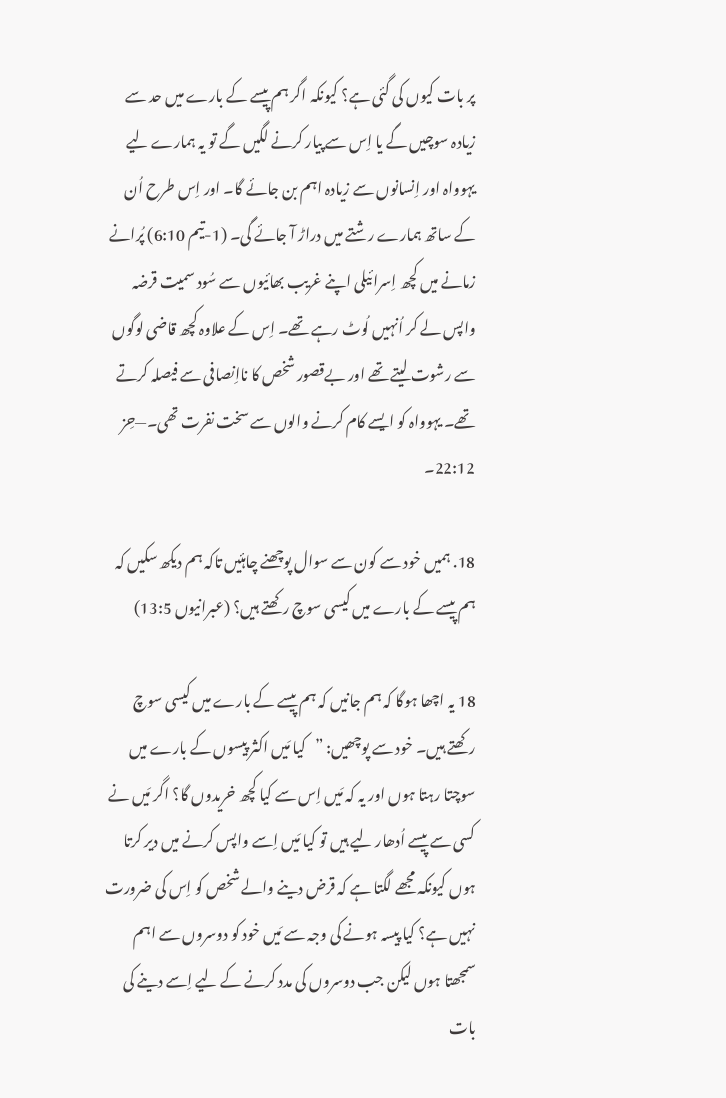پر بات کیوں کی گئی ہے؟ کیونکہ اگر ہم پیسے کے بارے میں حد سے زیادہ سوچیں گے یا اِس سے پیار کرنے لگیں گے تو یہ ہمارے لیے یہوواہ اور اِنسانوں سے زیادہ اہم بن جائے گا۔ اور اِس طرح اُن کے ساتھ ہمارے رشتے میں دراڑ آ جائے گی۔ (1-تیم 6:10) پُرانے زمانے میں کچھ اِسرائیلی اپنے غریب بھائیوں سے سُود سمیت قرضہ واپس لے کر اُنہیں لُوٹ رہے تھے۔ اِس کے علاوہ کچھ قاضی لوگوں سے رشوت لیتے تھے اور بے‌قصور شخص کا نااِنصافی سے فیصلہ کرتے تھے۔ یہوواہ کو ایسے کام کرنے والوں سے سخت نفرت تھی۔—حِز 22:12۔

18. ہمیں خود سے کون سے سوال پوچھنے چاہئیں تاکہ ہم دیکھ سکیں کہ ہم پیسے کے بارے میں کیسی سوچ رکھتے ہیں؟ (عبرانیوں 13:5)

18 یہ اچھا ہوگا کہ ہم جانیں کہ ہم پیسے کے بارے میں کیسی سوچ رکھتے ہیں۔ خود سے پوچھیں: ”کیا مَیں اکثر پیسوں کے بارے میں سوچتا رہتا ہوں اور یہ کہ مَیں اِس سے کیا کچھ خریدوں گا؟ اگر مَیں نے کسی سے پیسے اُدھار لیے ہیں تو کیا مَیں اِسے واپس کرنے میں دیر کرتا ہوں کیونکہ مجھے لگتا ہے کہ قرض دینے والے شخص کو اِس کی ضرورت نہیں ہے؟ کیا پیسہ ہونے کی وجہ سے مَیں خود کو دوسروں سے اہم سمجھتا ہوں لیکن جب دوسروں کی مدد کرنے کے لیے اِسے دینے کی بات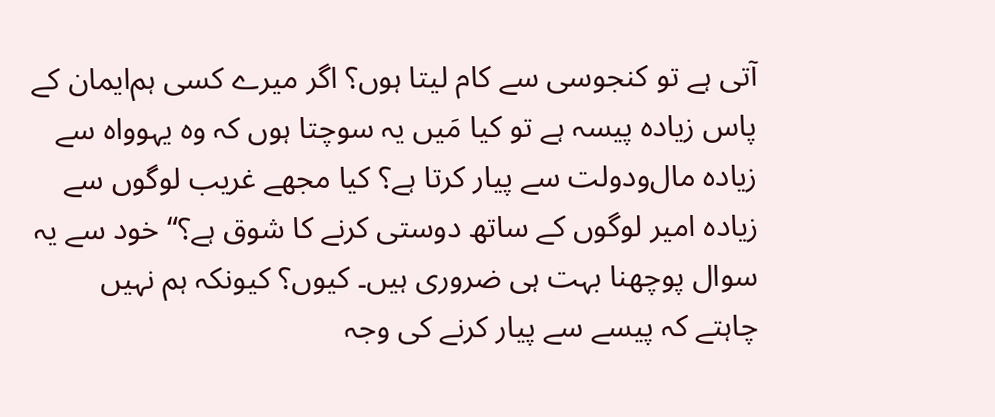آتی ہے تو کنجوسی سے کام لیتا ہوں؟ اگر میرے کسی ہم‌ایمان کے پاس زیادہ پیسہ ہے تو کیا مَیں یہ سوچتا ہوں کہ وہ یہوواہ سے زیادہ مال‌ودولت سے پیار کرتا ہے؟ کیا مجھے غریب لوگوں سے زیادہ امیر لوگوں کے ساتھ دوستی کرنے کا شوق ہے؟“ خود سے یہ سوال پوچھنا بہت ہی ضروری ہیں۔ کیوں؟ کیونکہ ہم نہیں چاہتے کہ پیسے سے پیار کرنے کی وجہ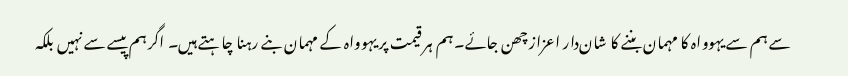سے ہم سے یہوواہ کا مہمان بننے کا شان‌دار اعزاز چھن جائے۔ ہم ہر قیمت پر یہوواہ کے مہمان بنے رہنا چاہتے ہیں۔ اگر ہم پیسے سے نہیں بلکہ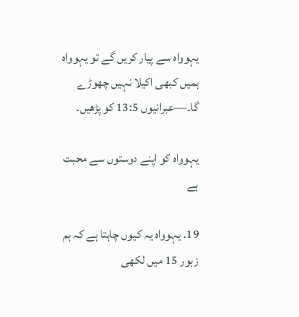یہوواہ سے پیار کریں گے تو یہوواہ ہمیں کبھی اکیلا نہیں چھوڑے گا۔—عبرانیوں 13:5 کو پڑھیں۔

یہوواہ کو اپنے دوستوں سے محبت ہے

19. یہوواہ یہ کیوں چاہتا ہے کہ ہم زبور 15 میں لکھی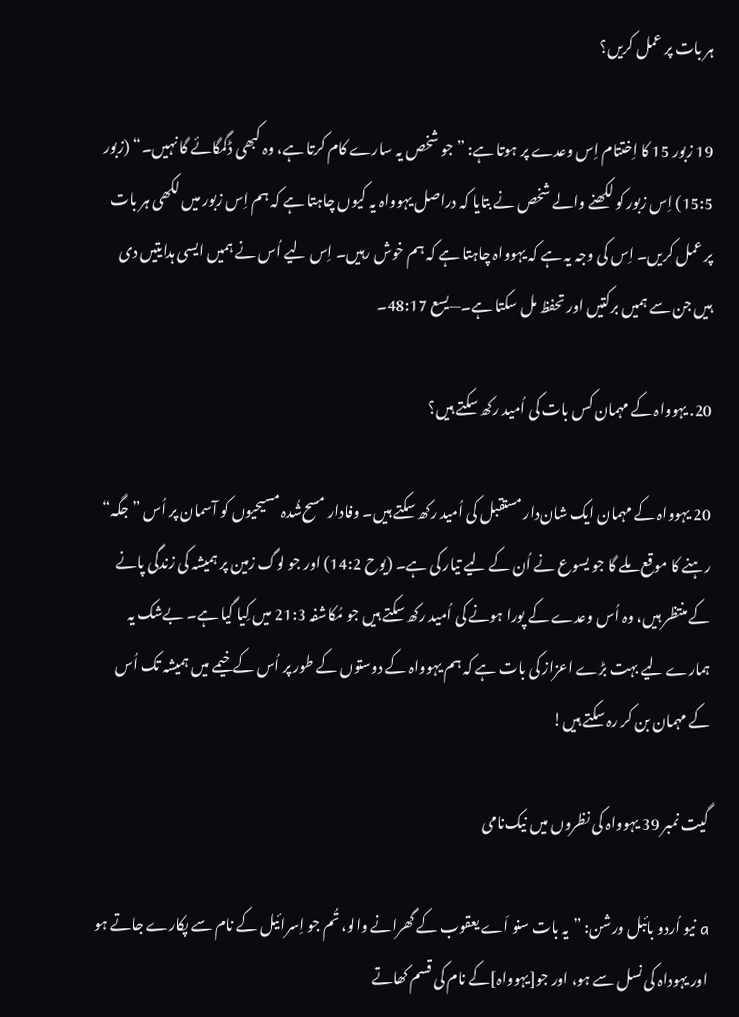ہر بات پر عمل کریں؟

19 زبور 15 کا اِختتام اِس وعدے پر ہوتا ہے: ”جو شخص یہ سارے کام کرتا ہے، وہ کبھی ڈگمگائے گا نہیں۔“ (زبور 15:5) اِس زبور کو لکھنے والے شخص نے بتایا کہ دراصل یہوواہ یہ کیوں چاہتا ہے کہ ہم اِس زبور میں لکھی ہر بات پر عمل کریں۔ اِس کی وجہ یہ ہے کہ یہوواہ چاہتا ہے کہ ہم خوش رہیں۔ اِس لیے اُس نے ہمیں ایسی ہدایتیں دی ہیں جن سے ہمیں برکتیں اور تحفظ مل سکتا ہے۔—یسع 48:17۔

20. یہوواہ کے مہمان کس بات کی اُمید رکھ سکتے ہیں؟

20 یہوواہ کے مہمان ایک شان‌دار مستقبل کی اُمید رکھ سکتے ہیں۔ وفادار مسح‌شُدہ مسیحیوں کو آسمان پر اُس ”جگہ“ رہنے کا موقع ملے گا جو یسوع نے اُن کے لیے تیار کی ہے۔ (یوح 14:2) اور جو لوگ زمین پر ہمیشہ کی زندگی پانے کے منتظر ہیں، وہ اُس وعدے کے پورا ہونے کی اُمید رکھ سکتے ہیں جو مُکاشفہ 21:3 میں کِیا گیا ہے۔ بے‌شک یہ ہمارے لیے بہت بڑے اعزاز کی بات ہے کہ ہم یہوواہ کے دوستوں کے طور پر اُس کے خیمے میں ہمیشہ تک اُس کے مہمان بن کر رہ سکتے ہیں!

گیت نمبر 39 یہوواہ کی نظروں میں نیک‌نامی

a نیو اُردو بائبل ورشن: ”یہ بات سنو اَے یعقوب کے گھرانے والو، تُم جو اِسرائیل کے نام سے پکارے جاتے ہو اور یہوداہ کی نسل سے ہو، اور جو[یہوواہ]کے نام کی قسم کھاتے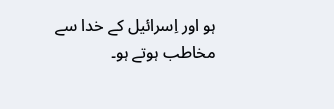ہو اور اِسرائیل کے خدا سے مخاطب ہوتے ہو۔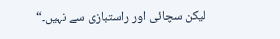لیکن سچائی اور راستبازی سے نہیں۔“